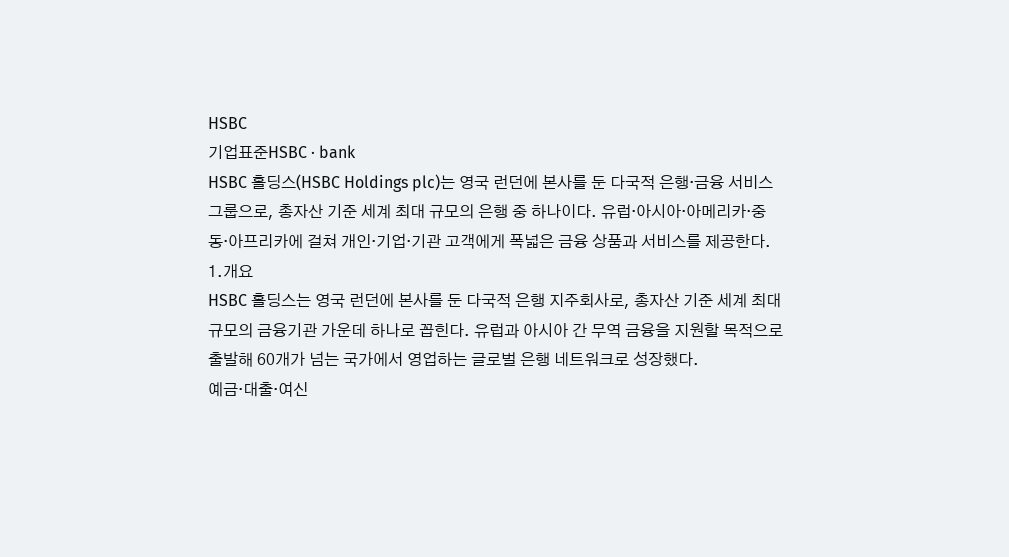HSBC
기업표준HSBC · bank
HSBC 홀딩스(HSBC Holdings plc)는 영국 런던에 본사를 둔 다국적 은행·금융 서비스 그룹으로, 총자산 기준 세계 최대 규모의 은행 중 하나이다. 유럽·아시아·아메리카·중동·아프리카에 걸쳐 개인·기업·기관 고객에게 폭넓은 금융 상품과 서비스를 제공한다.
1.개요
HSBC 홀딩스는 영국 런던에 본사를 둔 다국적 은행 지주회사로, 총자산 기준 세계 최대 규모의 금융기관 가운데 하나로 꼽힌다. 유럽과 아시아 간 무역 금융을 지원할 목적으로 출발해 60개가 넘는 국가에서 영업하는 글로벌 은행 네트워크로 성장했다.
예금·대출·여신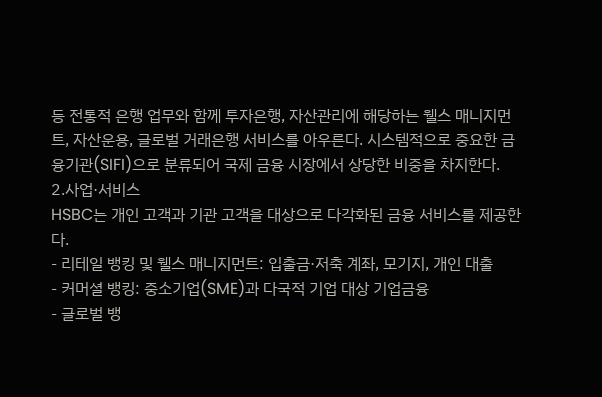등 전통적 은행 업무와 함께 투자은행, 자산관리에 해당하는 웰스 매니지먼트, 자산운용, 글로벌 거래은행 서비스를 아우른다. 시스템적으로 중요한 금융기관(SIFI)으로 분류되어 국제 금융 시장에서 상당한 비중을 차지한다.
2.사업·서비스
HSBC는 개인 고객과 기관 고객을 대상으로 다각화된 금융 서비스를 제공한다.
- 리테일 뱅킹 및 웰스 매니지먼트: 입출금·저축 계좌, 모기지, 개인 대출
- 커머셜 뱅킹: 중소기업(SME)과 다국적 기업 대상 기업금융
- 글로벌 뱅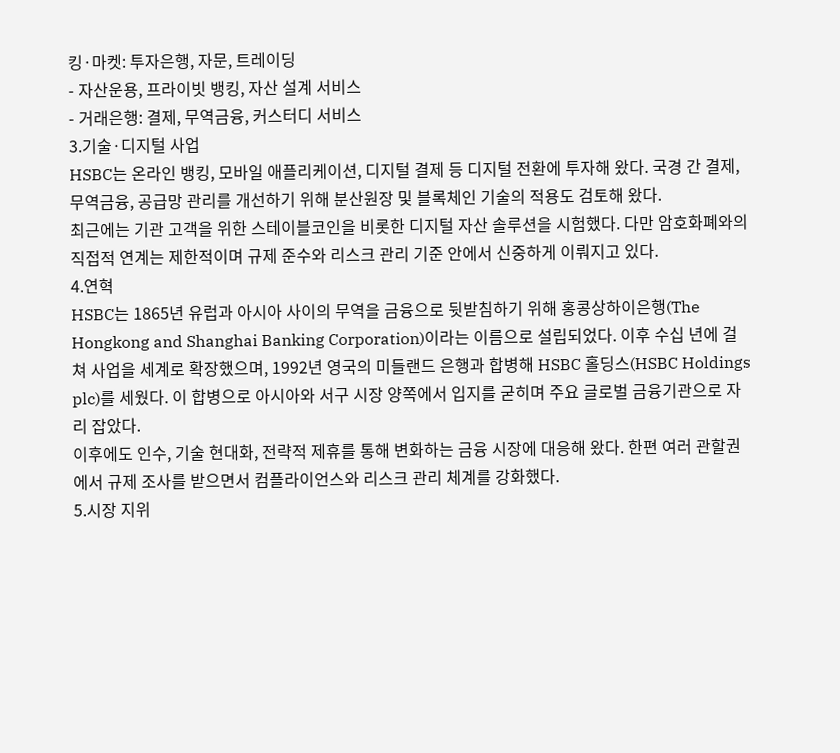킹·마켓: 투자은행, 자문, 트레이딩
- 자산운용, 프라이빗 뱅킹, 자산 설계 서비스
- 거래은행: 결제, 무역금융, 커스터디 서비스
3.기술·디지털 사업
HSBC는 온라인 뱅킹, 모바일 애플리케이션, 디지털 결제 등 디지털 전환에 투자해 왔다. 국경 간 결제, 무역금융, 공급망 관리를 개선하기 위해 분산원장 및 블록체인 기술의 적용도 검토해 왔다.
최근에는 기관 고객을 위한 스테이블코인을 비롯한 디지털 자산 솔루션을 시험했다. 다만 암호화폐와의 직접적 연계는 제한적이며 규제 준수와 리스크 관리 기준 안에서 신중하게 이뤄지고 있다.
4.연혁
HSBC는 1865년 유럽과 아시아 사이의 무역을 금융으로 뒷받침하기 위해 홍콩상하이은행(The Hongkong and Shanghai Banking Corporation)이라는 이름으로 설립되었다. 이후 수십 년에 걸쳐 사업을 세계로 확장했으며, 1992년 영국의 미들랜드 은행과 합병해 HSBC 홀딩스(HSBC Holdings plc)를 세웠다. 이 합병으로 아시아와 서구 시장 양쪽에서 입지를 굳히며 주요 글로벌 금융기관으로 자리 잡았다.
이후에도 인수, 기술 현대화, 전략적 제휴를 통해 변화하는 금융 시장에 대응해 왔다. 한편 여러 관할권에서 규제 조사를 받으면서 컴플라이언스와 리스크 관리 체계를 강화했다.
5.시장 지위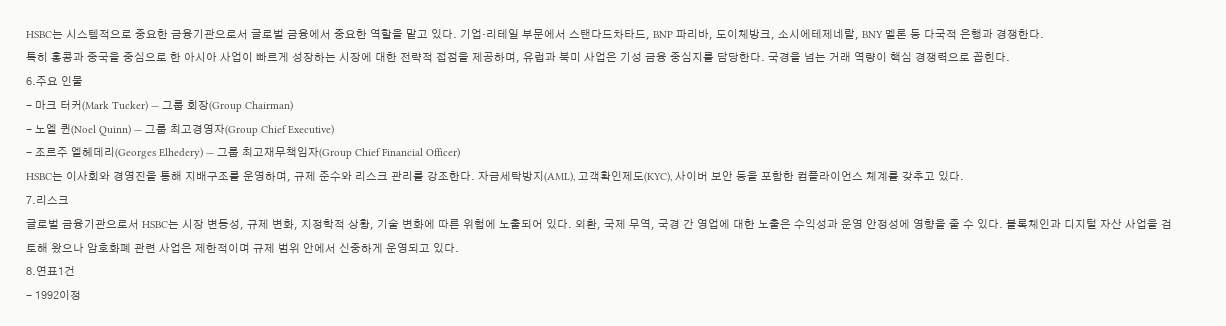HSBC는 시스템적으로 중요한 금융기관으로서 글로벌 금융에서 중요한 역할을 맡고 있다. 기업·리테일 부문에서 스탠다드차타드, BNP 파리바, 도이체방크, 소시에테제네랄, BNY 멜론 등 다국적 은행과 경쟁한다.
특히 홍콩과 중국을 중심으로 한 아시아 사업이 빠르게 성장하는 시장에 대한 전략적 접점을 제공하며, 유럽과 북미 사업은 기성 금융 중심지를 담당한다. 국경을 넘는 거래 역량이 핵심 경쟁력으로 꼽힌다.
6.주요 인물
- 마크 터커(Mark Tucker) — 그룹 회장(Group Chairman)
- 노엘 퀸(Noel Quinn) — 그룹 최고경영자(Group Chief Executive)
- 조르주 엘헤데리(Georges Elhedery) — 그룹 최고재무책임자(Group Chief Financial Officer)
HSBC는 이사회와 경영진을 통해 지배구조를 운영하며, 규제 준수와 리스크 관리를 강조한다. 자금세탁방지(AML), 고객확인제도(KYC), 사이버 보안 등을 포함한 컴플라이언스 체계를 갖추고 있다.
7.리스크
글로벌 금융기관으로서 HSBC는 시장 변동성, 규제 변화, 지정학적 상황, 기술 변화에 따른 위험에 노출되어 있다. 외환, 국제 무역, 국경 간 영업에 대한 노출은 수익성과 운영 안정성에 영향을 줄 수 있다. 블록체인과 디지털 자산 사업을 검토해 왔으나 암호화폐 관련 사업은 제한적이며 규제 범위 안에서 신중하게 운영되고 있다.
8.연표1건
- 1992이정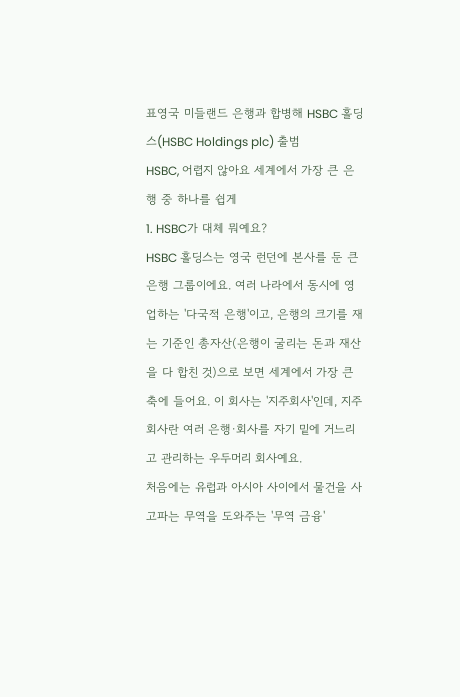표영국 미들랜드 은행과 합병해 HSBC 홀딩스(HSBC Holdings plc) 출범
HSBC, 어렵지 않아요 세계에서 가장 큰 은행 중 하나를 쉽게
1. HSBC가 대체 뭐예요?
HSBC 홀딩스는 영국 런던에 본사를 둔 큰 은행 그룹이에요. 여러 나라에서 동시에 영업하는 '다국적 은행'이고, 은행의 크기를 재는 기준인 총자산(은행이 굴리는 돈과 재산을 다 합친 것)으로 보면 세계에서 가장 큰 축에 들어요. 이 회사는 '지주회사'인데, 지주회사란 여러 은행·회사를 자기 밑에 거느리고 관리하는 우두머리 회사예요.
처음에는 유럽과 아시아 사이에서 물건을 사고파는 무역을 도와주는 '무역 금융'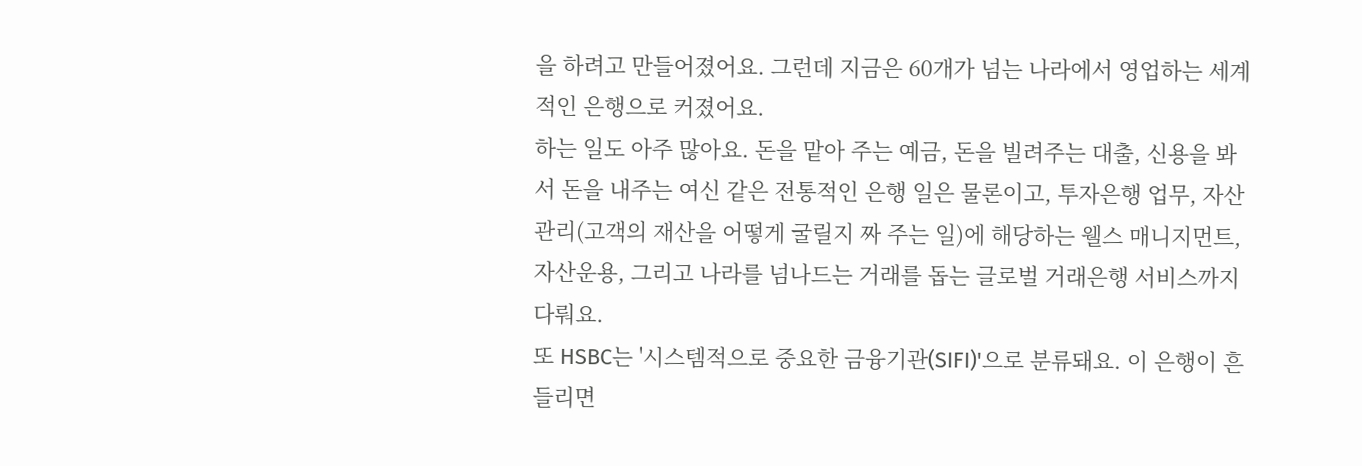을 하려고 만들어졌어요. 그런데 지금은 60개가 넘는 나라에서 영업하는 세계적인 은행으로 커졌어요.
하는 일도 아주 많아요. 돈을 맡아 주는 예금, 돈을 빌려주는 대출, 신용을 봐서 돈을 내주는 여신 같은 전통적인 은행 일은 물론이고, 투자은행 업무, 자산관리(고객의 재산을 어떻게 굴릴지 짜 주는 일)에 해당하는 웰스 매니지먼트, 자산운용, 그리고 나라를 넘나드는 거래를 돕는 글로벌 거래은행 서비스까지 다뤄요.
또 HSBC는 '시스템적으로 중요한 금융기관(SIFI)'으로 분류돼요. 이 은행이 흔들리면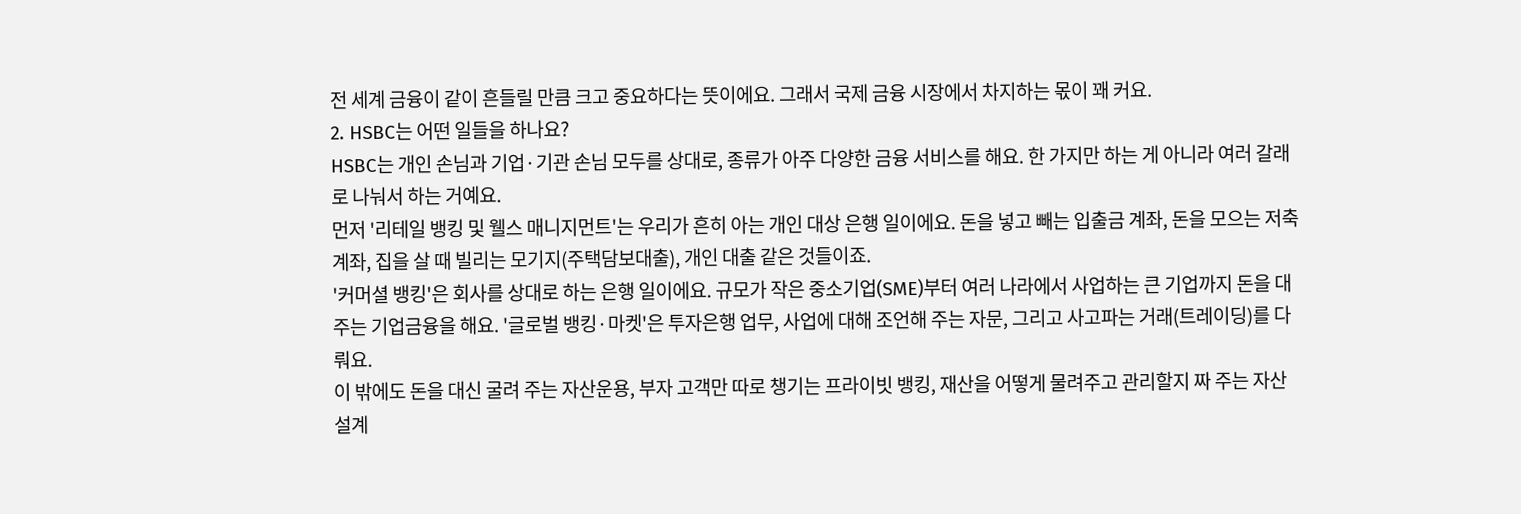전 세계 금융이 같이 흔들릴 만큼 크고 중요하다는 뜻이에요. 그래서 국제 금융 시장에서 차지하는 몫이 꽤 커요.
2. HSBC는 어떤 일들을 하나요?
HSBC는 개인 손님과 기업·기관 손님 모두를 상대로, 종류가 아주 다양한 금융 서비스를 해요. 한 가지만 하는 게 아니라 여러 갈래로 나눠서 하는 거예요.
먼저 '리테일 뱅킹 및 웰스 매니지먼트'는 우리가 흔히 아는 개인 대상 은행 일이에요. 돈을 넣고 빼는 입출금 계좌, 돈을 모으는 저축 계좌, 집을 살 때 빌리는 모기지(주택담보대출), 개인 대출 같은 것들이죠.
'커머셜 뱅킹'은 회사를 상대로 하는 은행 일이에요. 규모가 작은 중소기업(SME)부터 여러 나라에서 사업하는 큰 기업까지 돈을 대 주는 기업금융을 해요. '글로벌 뱅킹·마켓'은 투자은행 업무, 사업에 대해 조언해 주는 자문, 그리고 사고파는 거래(트레이딩)를 다뤄요.
이 밖에도 돈을 대신 굴려 주는 자산운용, 부자 고객만 따로 챙기는 프라이빗 뱅킹, 재산을 어떻게 물려주고 관리할지 짜 주는 자산 설계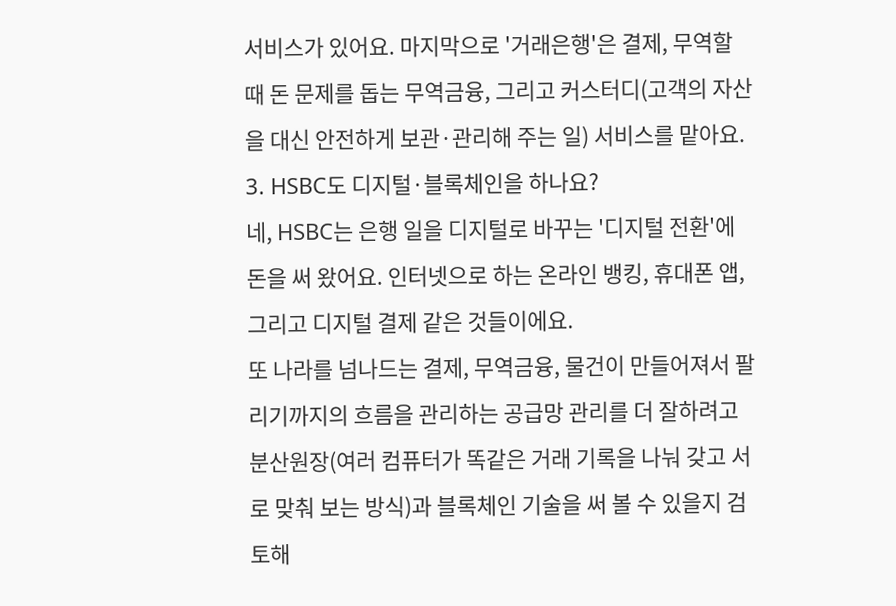서비스가 있어요. 마지막으로 '거래은행'은 결제, 무역할 때 돈 문제를 돕는 무역금융, 그리고 커스터디(고객의 자산을 대신 안전하게 보관·관리해 주는 일) 서비스를 맡아요.
3. HSBC도 디지털·블록체인을 하나요?
네, HSBC는 은행 일을 디지털로 바꾸는 '디지털 전환'에 돈을 써 왔어요. 인터넷으로 하는 온라인 뱅킹, 휴대폰 앱, 그리고 디지털 결제 같은 것들이에요.
또 나라를 넘나드는 결제, 무역금융, 물건이 만들어져서 팔리기까지의 흐름을 관리하는 공급망 관리를 더 잘하려고 분산원장(여러 컴퓨터가 똑같은 거래 기록을 나눠 갖고 서로 맞춰 보는 방식)과 블록체인 기술을 써 볼 수 있을지 검토해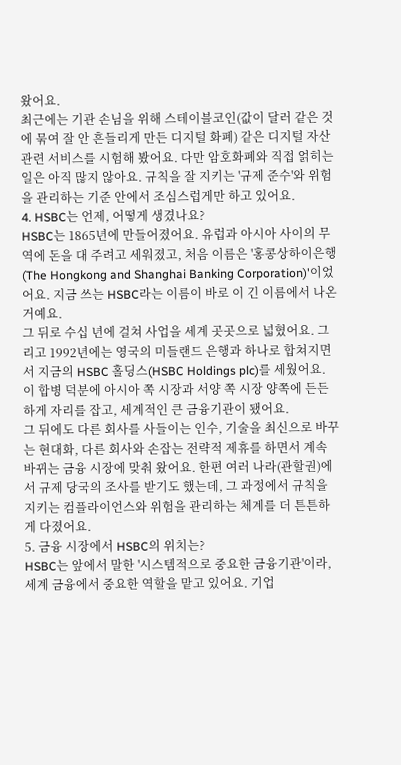왔어요.
최근에는 기관 손님을 위해 스테이블코인(값이 달러 같은 것에 묶여 잘 안 흔들리게 만든 디지털 화폐) 같은 디지털 자산 관련 서비스를 시험해 봤어요. 다만 암호화폐와 직접 얽히는 일은 아직 많지 않아요. 규칙을 잘 지키는 '규제 준수'와 위험을 관리하는 기준 안에서 조심스럽게만 하고 있어요.
4. HSBC는 언제, 어떻게 생겼나요?
HSBC는 1865년에 만들어졌어요. 유럽과 아시아 사이의 무역에 돈을 대 주려고 세워졌고, 처음 이름은 '홍콩상하이은행(The Hongkong and Shanghai Banking Corporation)'이었어요. 지금 쓰는 HSBC라는 이름이 바로 이 긴 이름에서 나온 거예요.
그 뒤로 수십 년에 걸쳐 사업을 세계 곳곳으로 넓혔어요. 그리고 1992년에는 영국의 미들랜드 은행과 하나로 합쳐지면서 지금의 HSBC 홀딩스(HSBC Holdings plc)를 세웠어요. 이 합병 덕분에 아시아 쪽 시장과 서양 쪽 시장 양쪽에 든든하게 자리를 잡고, 세계적인 큰 금융기관이 됐어요.
그 뒤에도 다른 회사를 사들이는 인수, 기술을 최신으로 바꾸는 현대화, 다른 회사와 손잡는 전략적 제휴를 하면서 계속 바뀌는 금융 시장에 맞춰 왔어요. 한편 여러 나라(관할권)에서 규제 당국의 조사를 받기도 했는데, 그 과정에서 규칙을 지키는 컴플라이언스와 위험을 관리하는 체계를 더 튼튼하게 다졌어요.
5. 금융 시장에서 HSBC의 위치는?
HSBC는 앞에서 말한 '시스템적으로 중요한 금융기관'이라, 세계 금융에서 중요한 역할을 맡고 있어요. 기업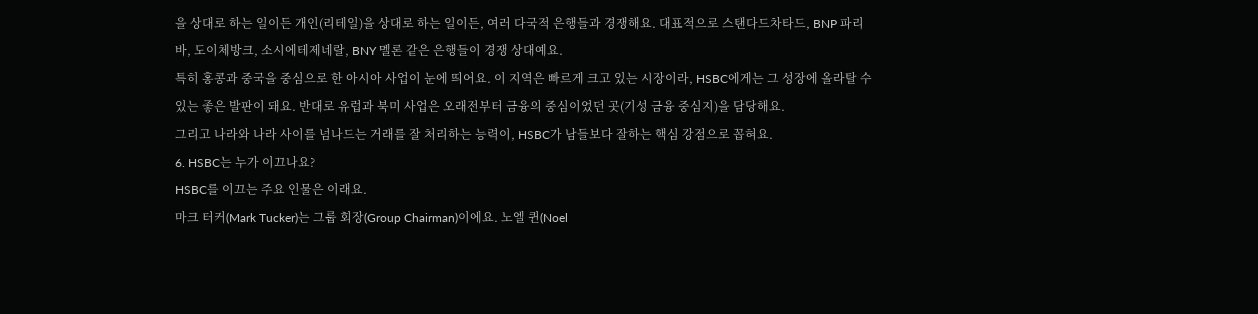을 상대로 하는 일이든 개인(리테일)을 상대로 하는 일이든, 여러 다국적 은행들과 경쟁해요. 대표적으로 스탠다드차타드, BNP 파리바, 도이체방크, 소시에테제네랄, BNY 멜론 같은 은행들이 경쟁 상대예요.
특히 홍콩과 중국을 중심으로 한 아시아 사업이 눈에 띄어요. 이 지역은 빠르게 크고 있는 시장이라, HSBC에게는 그 성장에 올라탈 수 있는 좋은 발판이 돼요. 반대로 유럽과 북미 사업은 오래전부터 금융의 중심이었던 곳(기성 금융 중심지)을 담당해요.
그리고 나라와 나라 사이를 넘나드는 거래를 잘 처리하는 능력이, HSBC가 남들보다 잘하는 핵심 강점으로 꼽혀요.
6. HSBC는 누가 이끄나요?
HSBC를 이끄는 주요 인물은 이래요.
마크 터커(Mark Tucker)는 그룹 회장(Group Chairman)이에요. 노엘 퀸(Noel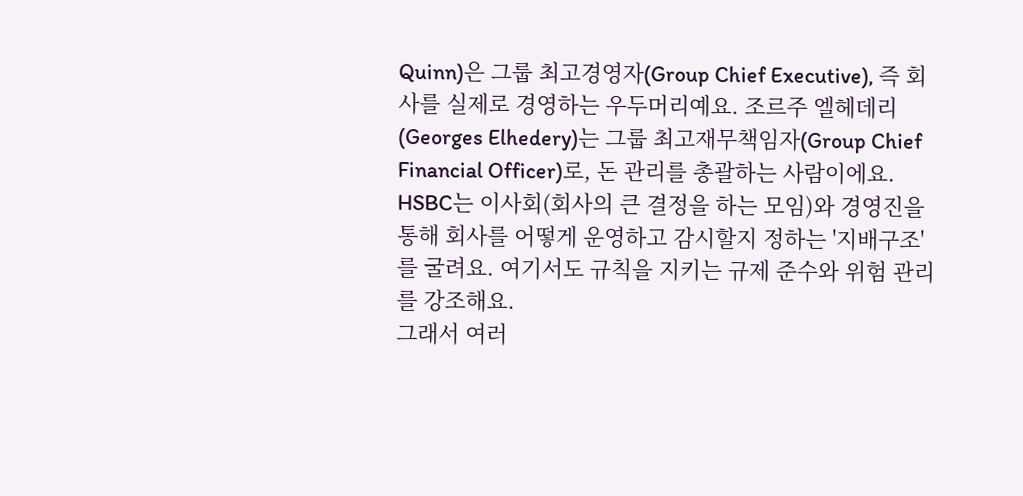Quinn)은 그룹 최고경영자(Group Chief Executive), 즉 회사를 실제로 경영하는 우두머리예요. 조르주 엘헤데리(Georges Elhedery)는 그룹 최고재무책임자(Group Chief Financial Officer)로, 돈 관리를 총괄하는 사람이에요.
HSBC는 이사회(회사의 큰 결정을 하는 모임)와 경영진을 통해 회사를 어떻게 운영하고 감시할지 정하는 '지배구조'를 굴려요. 여기서도 규칙을 지키는 규제 준수와 위험 관리를 강조해요.
그래서 여러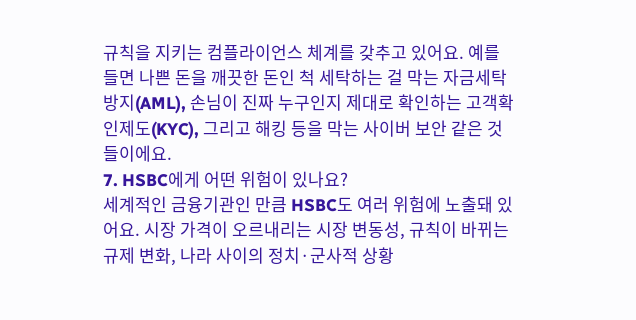규칙을 지키는 컴플라이언스 체계를 갖추고 있어요. 예를 들면 나쁜 돈을 깨끗한 돈인 척 세탁하는 걸 막는 자금세탁방지(AML), 손님이 진짜 누구인지 제대로 확인하는 고객확인제도(KYC), 그리고 해킹 등을 막는 사이버 보안 같은 것들이에요.
7. HSBC에게 어떤 위험이 있나요?
세계적인 금융기관인 만큼 HSBC도 여러 위험에 노출돼 있어요. 시장 가격이 오르내리는 시장 변동성, 규칙이 바뀌는 규제 변화, 나라 사이의 정치·군사적 상황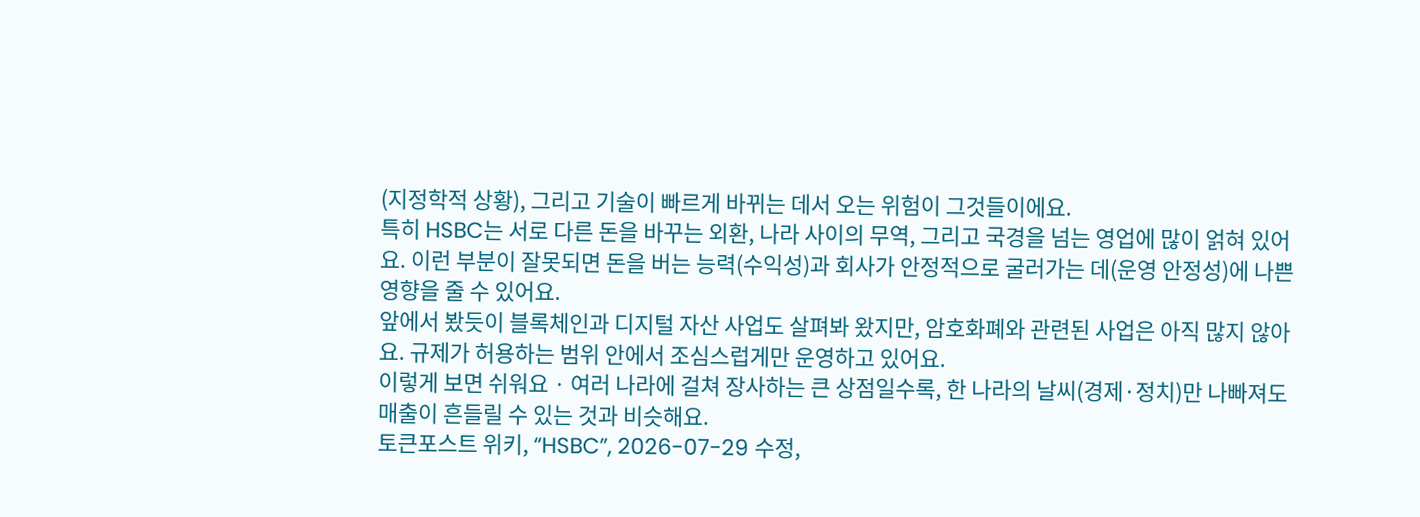(지정학적 상황), 그리고 기술이 빠르게 바뀌는 데서 오는 위험이 그것들이에요.
특히 HSBC는 서로 다른 돈을 바꾸는 외환, 나라 사이의 무역, 그리고 국경을 넘는 영업에 많이 얽혀 있어요. 이런 부분이 잘못되면 돈을 버는 능력(수익성)과 회사가 안정적으로 굴러가는 데(운영 안정성)에 나쁜 영향을 줄 수 있어요.
앞에서 봤듯이 블록체인과 디지털 자산 사업도 살펴봐 왔지만, 암호화폐와 관련된 사업은 아직 많지 않아요. 규제가 허용하는 범위 안에서 조심스럽게만 운영하고 있어요.
이렇게 보면 쉬워요 · 여러 나라에 걸쳐 장사하는 큰 상점일수록, 한 나라의 날씨(경제·정치)만 나빠져도 매출이 흔들릴 수 있는 것과 비슷해요.
토큰포스트 위키, “HSBC”, 2026-07-29 수정,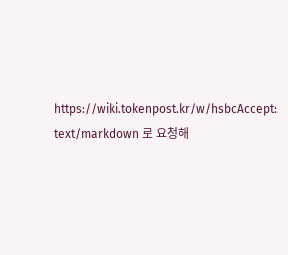https://wiki.tokenpost.kr/w/hsbcAccept: text/markdown 로 요청해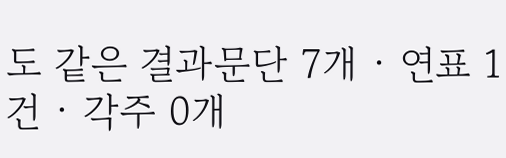도 같은 결과문단 7개 · 연표 1건 · 각주 0개